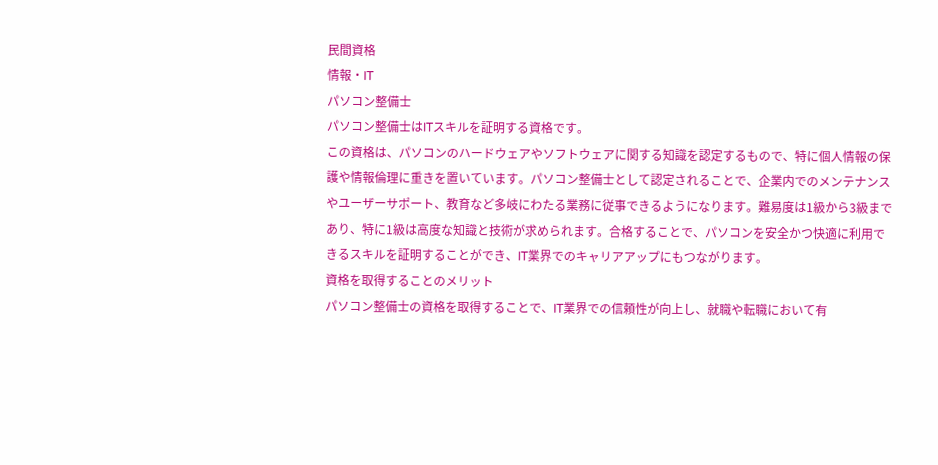民間資格
情報・IT
パソコン整備士
パソコン整備士はITスキルを証明する資格です。
この資格は、パソコンのハードウェアやソフトウェアに関する知識を認定するもので、特に個人情報の保護や情報倫理に重きを置いています。パソコン整備士として認定されることで、企業内でのメンテナンスやユーザーサポート、教育など多岐にわたる業務に従事できるようになります。難易度は1級から3級まであり、特に1級は高度な知識と技術が求められます。合格することで、パソコンを安全かつ快適に利用できるスキルを証明することができ、IT業界でのキャリアアップにもつながります。
資格を取得することのメリット
パソコン整備士の資格を取得することで、IT業界での信頼性が向上し、就職や転職において有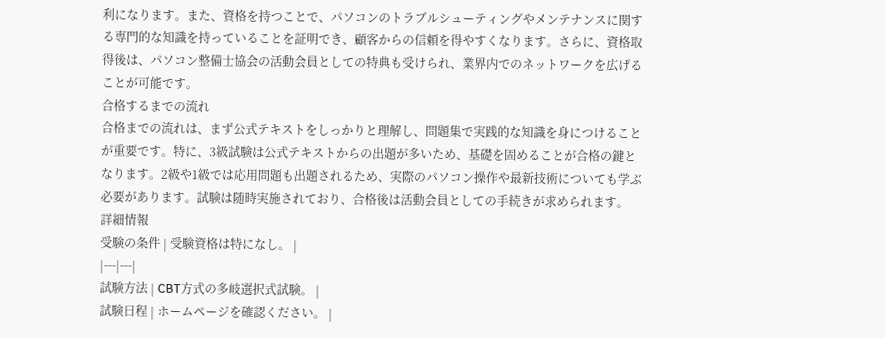利になります。また、資格を持つことで、パソコンのトラブルシューティングやメンテナンスに関する専門的な知識を持っていることを証明でき、顧客からの信頼を得やすくなります。さらに、資格取得後は、パソコン整備士協会の活動会員としての特典も受けられ、業界内でのネットワークを広げることが可能です。
合格するまでの流れ
合格までの流れは、まず公式テキストをしっかりと理解し、問題集で実践的な知識を身につけることが重要です。特に、3級試験は公式テキストからの出題が多いため、基礎を固めることが合格の鍵となります。2級や1級では応用問題も出題されるため、実際のパソコン操作や最新技術についても学ぶ必要があります。試験は随時実施されており、合格後は活動会員としての手続きが求められます。
詳細情報
受験の条件 | 受験資格は特になし。 |
|---|---|
試験方法 | CBT方式の多岐選択式試験。 |
試験日程 | ホームページを確認ください。 |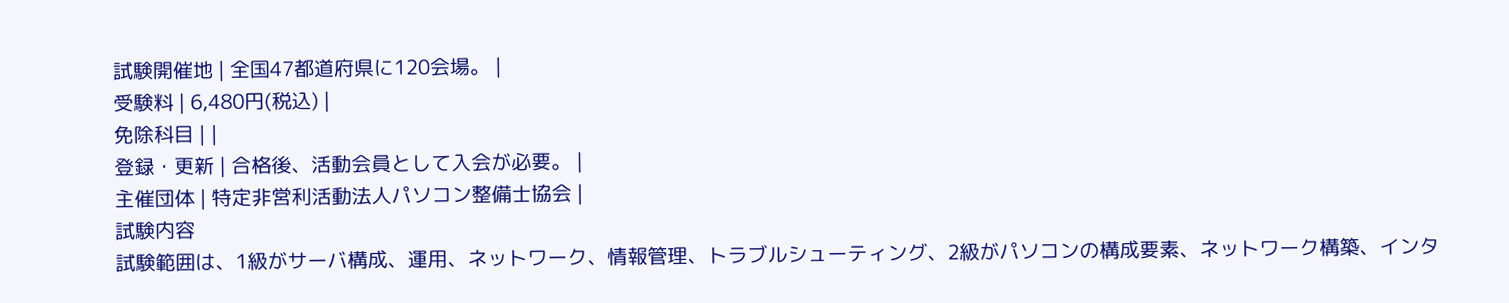試験開催地 | 全国47都道府県に120会場。 |
受験料 | 6,480円(税込) |
免除科目 | |
登録・更新 | 合格後、活動会員として入会が必要。 |
主催団体 | 特定非営利活動法人パソコン整備士協会 |
試験内容
試験範囲は、1級がサーバ構成、運用、ネットワーク、情報管理、トラブルシューティング、2級がパソコンの構成要素、ネットワーク構築、インタ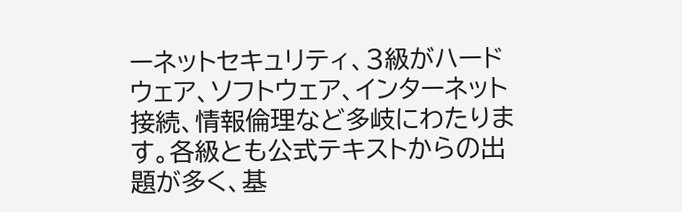ーネットセキュリティ、3級がハードウェア、ソフトウェア、インターネット接続、情報倫理など多岐にわたります。各級とも公式テキストからの出題が多く、基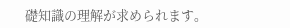礎知識の理解が求められます。